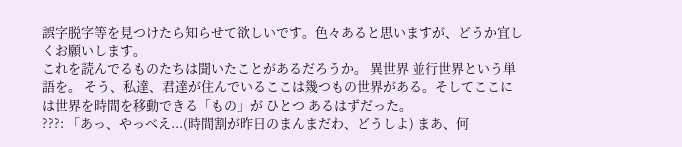誤字脱字等を見つけたら知らせて欲しいです。色々あると思いますが、どうか宜しくお願いします。
これを読んでるものたちは聞いたことがあるだろうか。 異世界 並行世界という単語を。 そう、私達、君達が住んでいるここは幾つもの世界がある。そしてここには世界を時間を移動できる「もの」が ひとつ あるはずだった。
???: 「あっ、やっべえ...(時間割が昨日のまんまだわ、どうしよ) まあ、何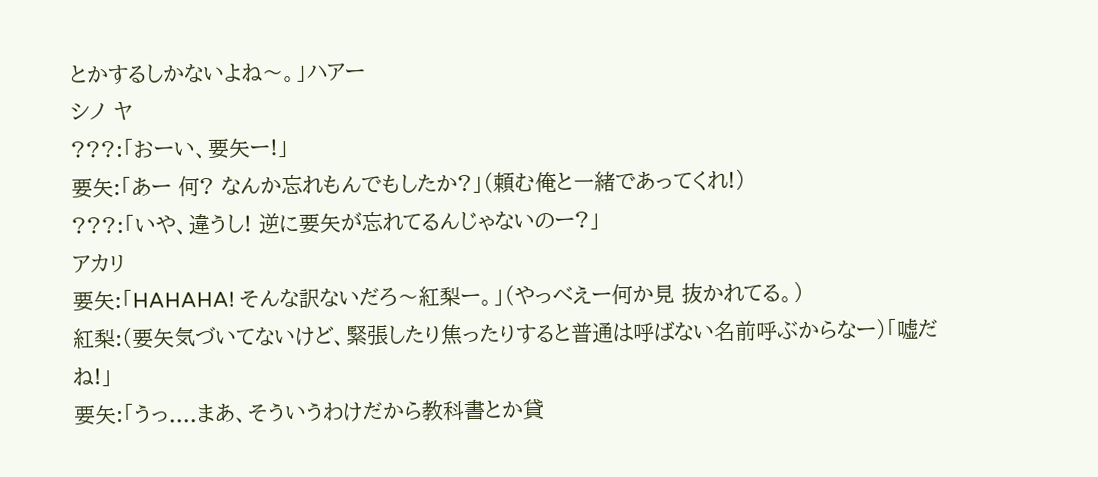とかするしかないよね〜。」ハアー
シノ ヤ
???:「おーい、要矢ー!」
要矢:「あー 何? なんか忘れもんでもしたか?」(頼む俺と一緒であってくれ!)
???:「いや、違うし! 逆に要矢が忘れてるんじゃないのー?」
アカリ
要矢:「HAHAHA! そんな訳ないだろ〜紅梨ー。」(やっべえー何か見 抜かれてる。)
紅梨:(要矢気づいてないけど、緊張したり焦ったりすると普通は呼ばない名前呼ぶからなー)「嘘だね!」
要矢:「うっ....まあ、そういうわけだから教科書とか貸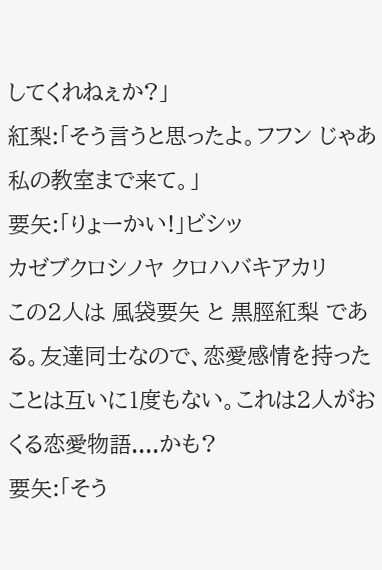してくれねぇか?」
紅梨:「そう言うと思ったよ。フフン じゃあ私の教室まで来て。」
要矢:「りょーかい!」ビシッ
カゼブクロシノヤ クロハバキアカリ
この2人は 風袋要矢 と 黒脛紅梨 である。友達同士なので、恋愛感情を持ったことは互いに1度もない。これは2人がおくる恋愛物語....かも?
要矢:「そう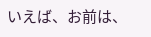いえば、お前は、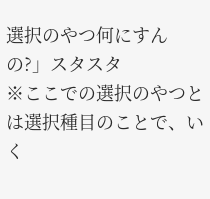選択のやつ何にすんの?」スタスタ
※ここでの選択のやつとは選択種目のことで、いく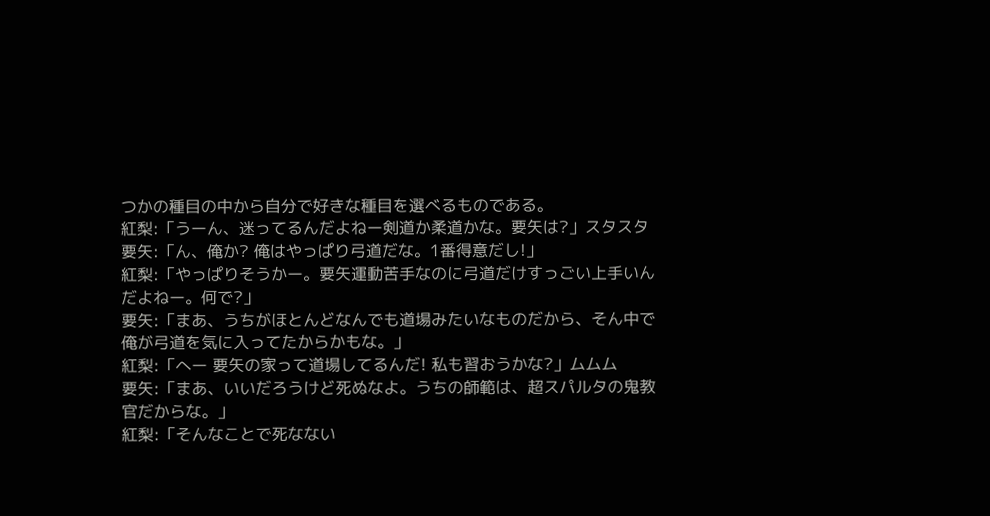つかの種目の中から自分で好きな種目を選べるものである。
紅梨:「うーん、迷ってるんだよねー剣道か柔道かな。要矢は?」スタスタ
要矢:「ん、俺か? 俺はやっぱり弓道だな。1番得意だし!」
紅梨:「やっぱりそうかー。要矢運動苦手なのに弓道だけすっごい上手いんだよねー。何で?」
要矢:「まあ、うちがほとんどなんでも道場みたいなものだから、そん中で俺が弓道を気に入ってたからかもな。」
紅梨:「へー 要矢の家って道場してるんだ! 私も習おうかな?」ムムム
要矢:「まあ、いいだろうけど死ぬなよ。うちの師範は、超スパルタの鬼教官だからな。」
紅梨:「そんなことで死なない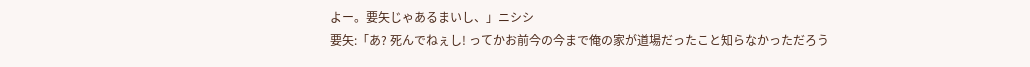よー。要矢じゃあるまいし、」ニシシ
要矢:「あ? 死んでねぇし! ってかお前今の今まで俺の家が道場だったこと知らなかっただろう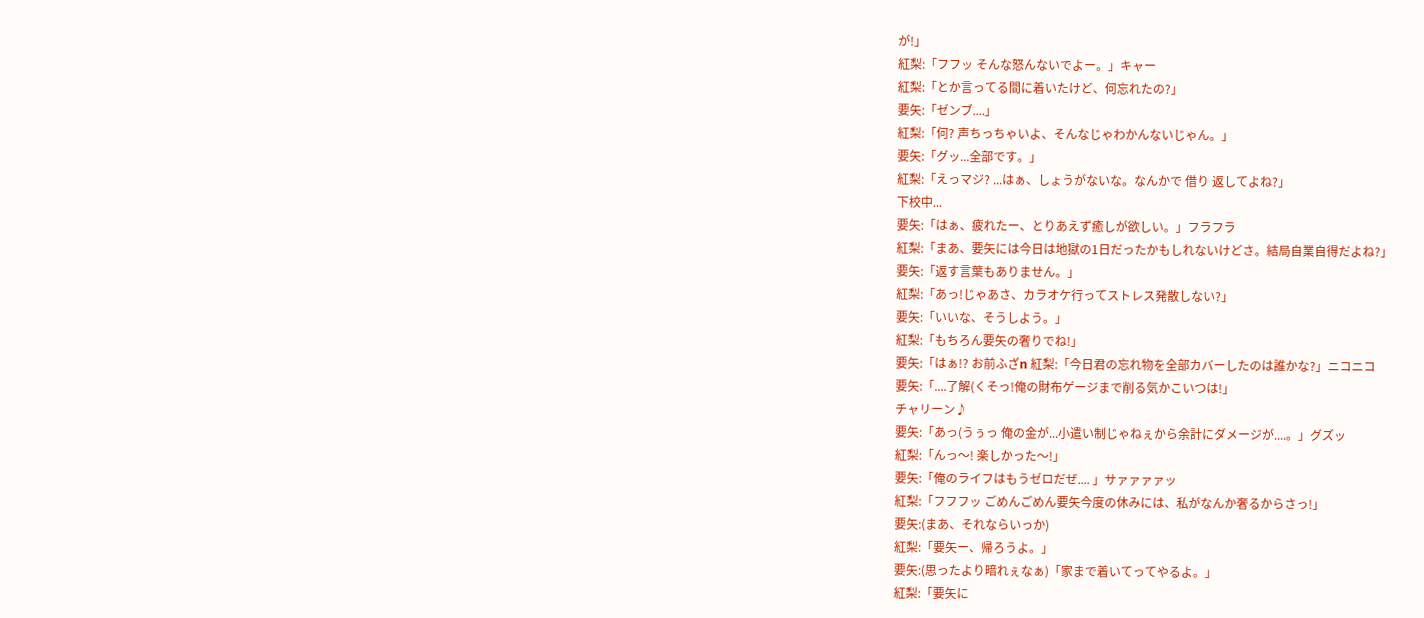が!」
紅梨:「フフッ そんな怒んないでよー。」キャー
紅梨:「とか言ってる間に着いたけど、何忘れたの?」
要矢:「ゼンブ....」
紅梨:「何? 声ちっちゃいよ、そんなじゃわかんないじゃん。」
要矢:「グッ...全部です。」
紅梨:「えっマジ? ...はぁ、しょうがないな。なんかで 借り 返してよね?」
下校中...
要矢:「はぁ、疲れたー、とりあえず癒しが欲しい。」フラフラ
紅梨:「まあ、要矢には今日は地獄の1日だったかもしれないけどさ。結局自業自得だよね?」
要矢:「返す言葉もありません。」
紅梨:「あっ!じゃあさ、カラオケ行ってストレス発散しない?」
要矢:「いいな、そうしよう。」
紅梨:「もちろん要矢の奢りでね!」
要矢:「はぁ!? お前ふざn 紅梨:「今日君の忘れ物を全部カバーしたのは誰かな?」ニコニコ
要矢:「....了解(くそっ!俺の財布ゲージまで削る気かこいつは!」
チャリーン♪
要矢:「あっ(うぅっ 俺の金が...小遣い制じゃねぇから余計にダメージが....。」グズッ
紅梨:「んっ〜! 楽しかった〜!」
要矢:「俺のライフはもうゼロだぜ.... 」サァァァァッ
紅梨:「フフフッ ごめんごめん要矢今度の休みには、私がなんか奢るからさっ!」
要矢:(まあ、それならいっか)
紅梨:「要矢ー、帰ろうよ。」
要矢:(思ったより暗れぇなぁ)「家まで着いてってやるよ。」
紅梨:「要矢に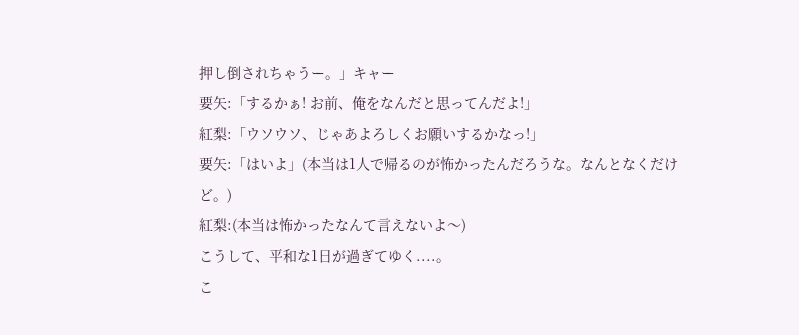押し倒されちゃうー。」キャー
要矢:「するかぁ! お前、俺をなんだと思ってんだよ!」
紅梨:「ウソウソ、じゃあよろしくお願いするかなっ!」
要矢:「はいよ」(本当は1人で帰るのが怖かったんだろうな。なんとなくだけど。)
紅梨:(本当は怖かったなんて言えないよ〜)
こうして、平和な1日が過ぎてゆく....。
こ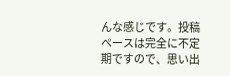んな感じです。投稿ペースは完全に不定期ですので、思い出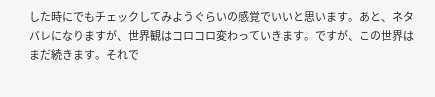した時にでもチェックしてみようぐらいの感覚でいいと思います。あと、ネタバレになりますが、世界観はコロコロ変わっていきます。ですが、この世界はまだ続きます。それで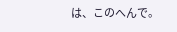は、このへんで。